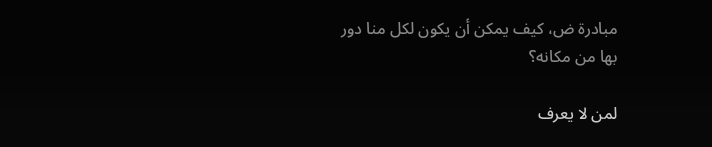مبادرة ض، كيف يمكن أن يكون لكل منا دور بها من مكانه؟

لمن لا يعرف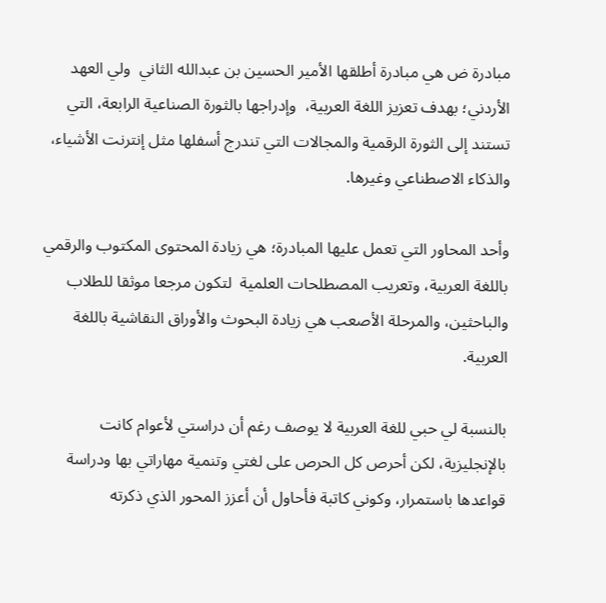مبادرة ض هي مبادرة أطلقها الأمير الحسين بن عبدالله الثاني  ولي العهد الأردني؛ بهدف تعزيز اللغة العربية،  وإدراجها بالثورة الصناعية الرابعة، التي تستند إلى الثورة الرقمية والمجالات التي تندرج أسفلها مثل إنترنت الأشياء، والذكاء الاصطناعي وغيرها.

وأحد المحاور التي تعمل عليها المبادرة؛ هي زيادة المحتوى المكتوب والرقمي باللغة العربية، وتعريب المصطلحات العلمية  لتكون مرجعا موثقا للطلاب والباحثين، والمرحلة الأصعب هي زيادة البحوث والأوراق النقاشية باللغة العربية.

بالنسبة لي حبي للغة العربية لا يوصف رغم أن دراستي لأعوام كانت بالإنجليزية، لكن أحرص كل الحرص على لغتي وتنمية مهاراتي بها ودراسة قواعدها باستمرار، وكوني كاتبة فأحاول أن أعزز المحور الذي ذكرته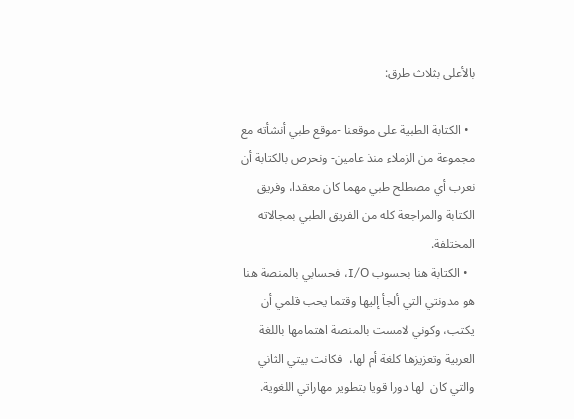بالأعلى بثلاث طرق:

  • الكتابة الطبية على موقعنا -موقع طبي أنشأته مع مجموعة من الزملاء منذ عامين- ونحرص بالكتابة أن نعرب أي مصطلح طبي مهما كان معقدا، وفريق الكتابة والمراجعة كله من الفريق الطبي بمجالاته المختلفة.
  • الكتابة هنا بحسوب I/O، فحسابي بالمنصة هنا هو مدونتي التي ألجأ إليها وقتما يحب قلمي أن يكتب، وكوني لامست بالمنصة اهتمامها باللغة العربية وتعزيزها كلغة أم لها،  فكانت بيتي الثاني والتي كان  لها دورا قويا بتطوير مهاراتي اللغوية.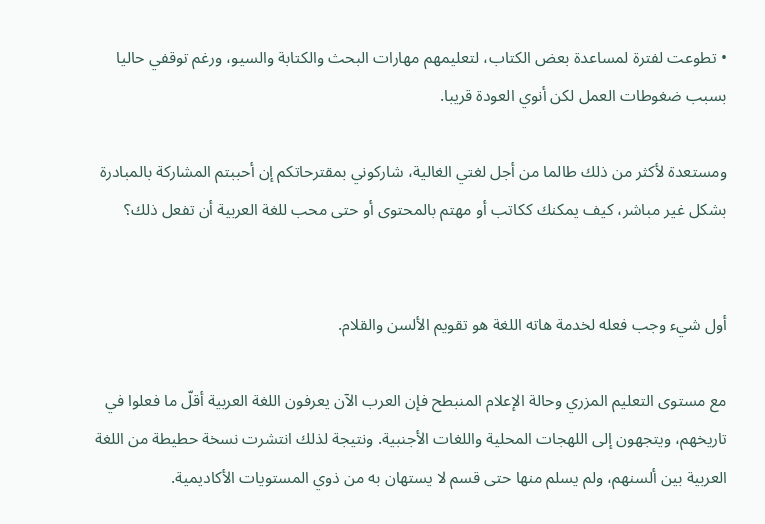• تطوعت لفترة لمساعدة بعض الكتاب، لتعليمهم مهارات البحث والكتابة والسيو، ورغم توقفي حاليا بسبب ضغوطات العمل لكن أنوي العودة قريبا.

ومستعدة لأكثر من ذلك طالما من أجل لغتي الغالية، شاركوني بمقترحاتكم إن أحببتم المشاركة بالمبادرة بشكل غير مباشر، كيف يمكنك ككاتب أو مهتم بالمحتوى أو حتى محب للغة العربية أن تفعل ذلك؟


أول شيء وجب فعله لخدمة هاته اللغة هو تقويم الألسن والقلام.

مع مستوى التعليم المزري وحالة الإعلام المنبطح فإن العرب الآن يعرفون اللغة العربية أقلّ ما فعلوا في تاريخهم، ويتجهون إلى اللهجات المحلية واللغات الأجنبية. ونتيجة لذلك انتشرت نسخة حطيطة من اللغة العربية بين ألسنهم، ولم يسلم منها حتى قسم لا يستهان به من ذوي المستويات الأكاديمية.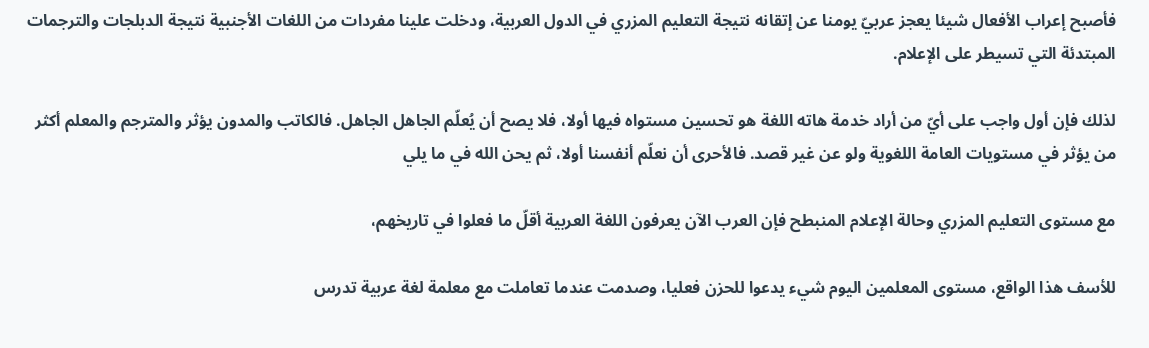فأصبح إعراب الأفعال شيئا يعجز عربيّ يومنا عن إتقانه نتيجة التعليم المزري في الدول العربية، ودخلت علينا مفردات من اللغات الأجنبية نتيجة الدبلجات والترجمات المبتدئة التي تسيطر على الإعلام.

لذلك فإن أول واجب على أيّ من أراد خدمة هاته اللغة هو تحسين مستواه فيها أولا، فلا يصح أن يُعلّم الجاهل الجاهل. فالكاتب والمدون يؤثر والمترجم والمعلم أكثر من يؤثر في مستويات العامة اللغوية ولو عن غير قصد. فالأحرى أن نعلّم أنفسنا أولا، ثم يحن الله في ما يلي

مع مستوى التعليم المزري وحالة الإعلام المنبطح فإن العرب الآن يعرفون اللغة العربية أقلّ ما فعلوا في تاريخهم،

للأسف هذا الواقع، مستوى المعلمين اليوم شيء يدعوا للحزن فعليا، وصدمت عندما تعاملت مع معلمة لغة عربية تدرس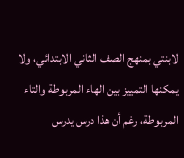لابنتي بمنهج الصف الثاني الابتدائي، ولا يمكنها التمييز بين الهاء المربوطة والتاء المربوطة، رغم أن هذا درس يدرس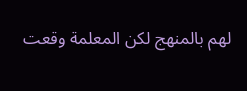لهم بالمنهج لكن المعلمة وقعت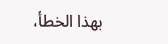بهذا الخطأ،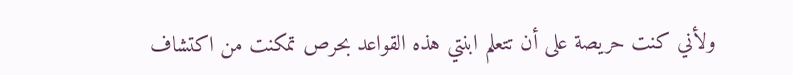ولأني كنت حريصة على أن تتعلم ابنتي هذه القواعد بحرص تمكنت من اكتشاف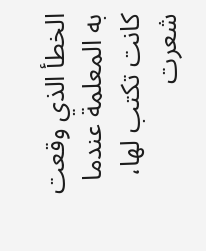الخطأ الذي وقعت به المعلمة عندما كانت تكتب لها، شعرت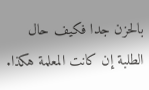بالحزن جدا فكيف حال الطلبة إن كانت المعلمة هكذا.